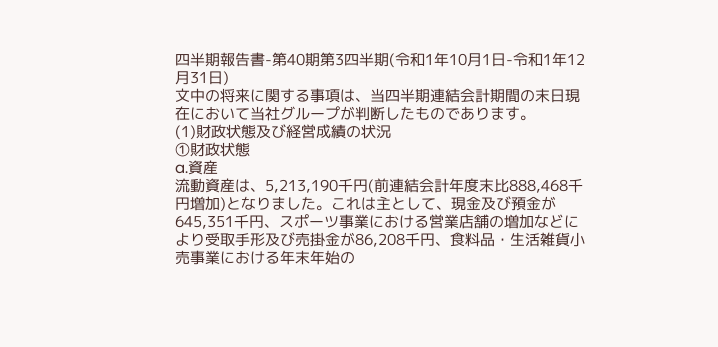四半期報告書-第40期第3四半期(令和1年10月1日-令和1年12月31日)
文中の将来に関する事項は、当四半期連結会計期間の末日現在において当社グループが判断したものであります。
(1)財政状態及び経営成績の状況
①財政状態
a.資産
流動資産は、5,213,190千円(前連結会計年度末比888,468千円増加)となりました。これは主として、現金及び預金が645,351千円、スポーツ事業における営業店舗の増加などにより受取手形及び売掛金が86,208千円、食料品・生活雑貨小売事業における年末年始の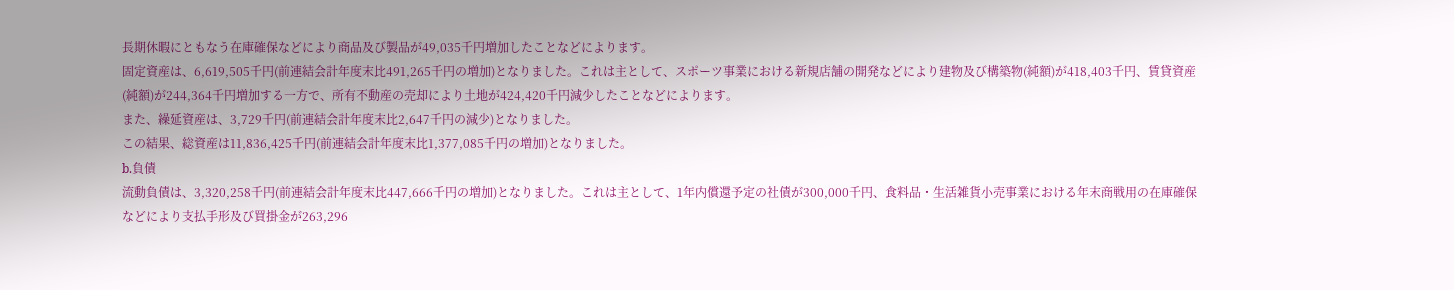長期休暇にともなう在庫確保などにより商品及び製品が49,035千円増加したことなどによります。
固定資産は、6,619,505千円(前連結会計年度末比491,265千円の増加)となりました。これは主として、スポーツ事業における新規店舗の開発などにより建物及び構築物(純額)が418,403千円、賃貸資産(純額)が244,364千円増加する一方で、所有不動産の売却により土地が424,420千円減少したことなどによります。
また、繰延資産は、3,729千円(前連結会計年度末比2,647千円の減少)となりました。
この結果、総資産は11,836,425千円(前連結会計年度末比1,377,085千円の増加)となりました。
b.負債
流動負債は、3,320,258千円(前連結会計年度末比447,666千円の増加)となりました。これは主として、1年内償還予定の社債が300,000千円、食料品・生活雑貨小売事業における年末商戦用の在庫確保などにより支払手形及び買掛金が263,296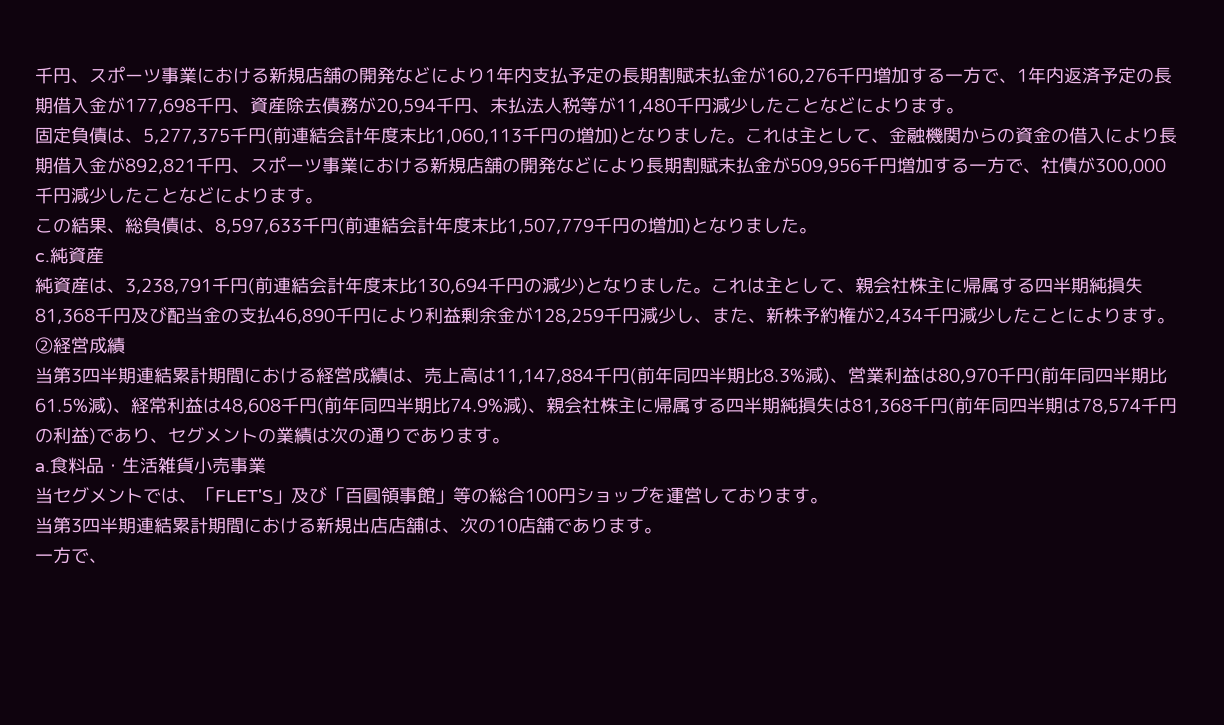千円、スポーツ事業における新規店舗の開発などにより1年内支払予定の長期割賦未払金が160,276千円増加する一方で、1年内返済予定の長期借入金が177,698千円、資産除去債務が20,594千円、未払法人税等が11,480千円減少したことなどによります。
固定負債は、5,277,375千円(前連結会計年度末比1,060,113千円の増加)となりました。これは主として、金融機関からの資金の借入により長期借入金が892,821千円、スポーツ事業における新規店舗の開発などにより長期割賦未払金が509,956千円増加する一方で、社債が300,000千円減少したことなどによります。
この結果、総負債は、8,597,633千円(前連結会計年度末比1,507,779千円の増加)となりました。
c.純資産
純資産は、3,238,791千円(前連結会計年度末比130,694千円の減少)となりました。これは主として、親会社株主に帰属する四半期純損失81,368千円及び配当金の支払46,890千円により利益剰余金が128,259千円減少し、また、新株予約権が2,434千円減少したことによります。
②経営成績
当第3四半期連結累計期間における経営成績は、売上高は11,147,884千円(前年同四半期比8.3%減)、営業利益は80,970千円(前年同四半期比61.5%減)、経常利益は48,608千円(前年同四半期比74.9%減)、親会社株主に帰属する四半期純損失は81,368千円(前年同四半期は78,574千円の利益)であり、セグメントの業績は次の通りであります。
a.食料品・生活雑貨小売事業
当セグメントでは、「FLET'S」及び「百圓領事館」等の総合100円ショップを運営しております。
当第3四半期連結累計期間における新規出店店舗は、次の10店舗であります。
一方で、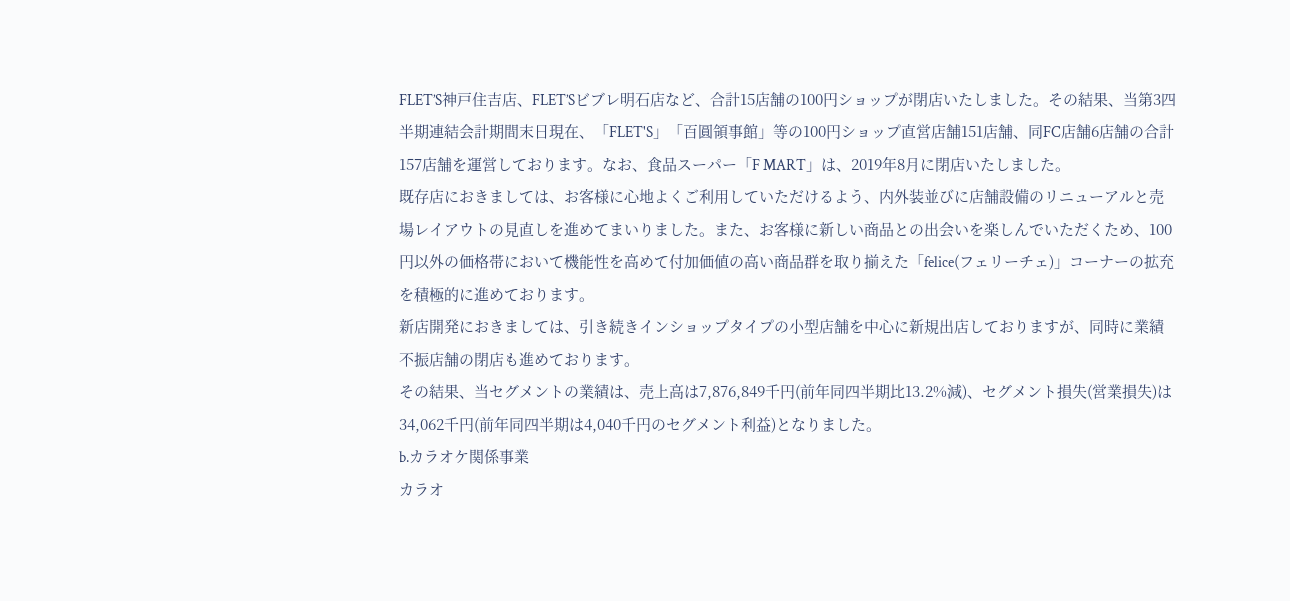FLET’S神戸住吉店、FLET’Sビブレ明石店など、合計15店舗の100円ショップが閉店いたしました。その結果、当第3四半期連結会計期間末日現在、「FLET'S」「百圓領事館」等の100円ショップ直営店舗151店舗、同FC店舗6店舗の合計157店舗を運営しております。なお、食品スーパー「F MART」は、2019年8月に閉店いたしました。
既存店におきましては、お客様に心地よくご利用していただけるよう、内外装並びに店舗設備のリニューアルと売場レイアウトの見直しを進めてまいりました。また、お客様に新しい商品との出会いを楽しんでいただくため、100円以外の価格帯において機能性を高めて付加価値の高い商品群を取り揃えた「felice(フェリーチェ)」コーナーの拡充を積極的に進めております。
新店開発におきましては、引き続きインショップタイプの小型店舗を中心に新規出店しておりますが、同時に業績不振店舗の閉店も進めております。
その結果、当セグメントの業績は、売上高は7,876,849千円(前年同四半期比13.2%減)、セグメント損失(営業損失)は34,062千円(前年同四半期は4,040千円のセグメント利益)となりました。
b.カラオケ関係事業
カラオ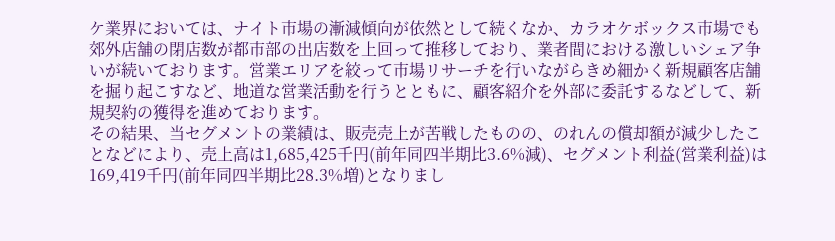ケ業界においては、ナイト市場の漸減傾向が依然として続くなか、カラオケボックス市場でも郊外店舗の閉店数が都市部の出店数を上回って推移しており、業者間における激しいシェア争いが続いております。営業エリアを絞って市場リサーチを行いながらきめ細かく新規顧客店舗を掘り起こすなど、地道な営業活動を行うとともに、顧客紹介を外部に委託するなどして、新規契約の獲得を進めております。
その結果、当セグメントの業績は、販売売上が苦戦したものの、のれんの償却額が減少したことなどにより、売上高は1,685,425千円(前年同四半期比3.6%減)、セグメント利益(営業利益)は169,419千円(前年同四半期比28.3%増)となりまし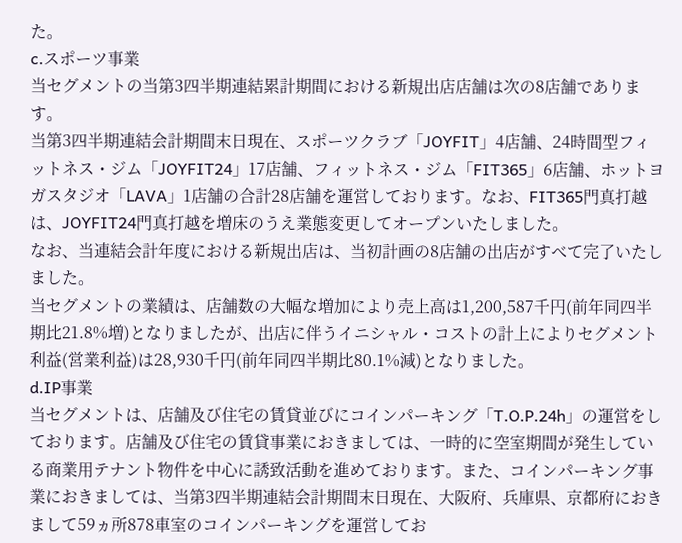た。
c.スポーツ事業
当セグメントの当第3四半期連結累計期間における新規出店店舗は次の8店舗であります。
当第3四半期連結会計期間末日現在、スポーツクラブ「JOYFIT」4店舗、24時間型フィットネス・ジム「JOYFIT24」17店舗、フィットネス・ジム「FIT365」6店舗、ホットヨガスタジオ「LAVA」1店舗の合計28店舗を運営しております。なお、FIT365門真打越は、JOYFIT24門真打越を増床のうえ業態変更してオープンいたしました。
なお、当連結会計年度における新規出店は、当初計画の8店舗の出店がすべて完了いたしました。
当セグメントの業績は、店舗数の大幅な増加により売上高は1,200,587千円(前年同四半期比21.8%増)となりましたが、出店に伴うイニシャル・コストの計上によりセグメント利益(営業利益)は28,930千円(前年同四半期比80.1%減)となりました。
d.IP事業
当セグメントは、店舗及び住宅の賃貸並びにコインパーキング「T.O.P.24h」の運営をしております。店舗及び住宅の賃貸事業におきましては、一時的に空室期間が発生している商業用テナント物件を中心に誘致活動を進めております。また、コインパーキング事業におきましては、当第3四半期連結会計期間末日現在、大阪府、兵庫県、京都府におきまして59ヵ所878車室のコインパーキングを運営してお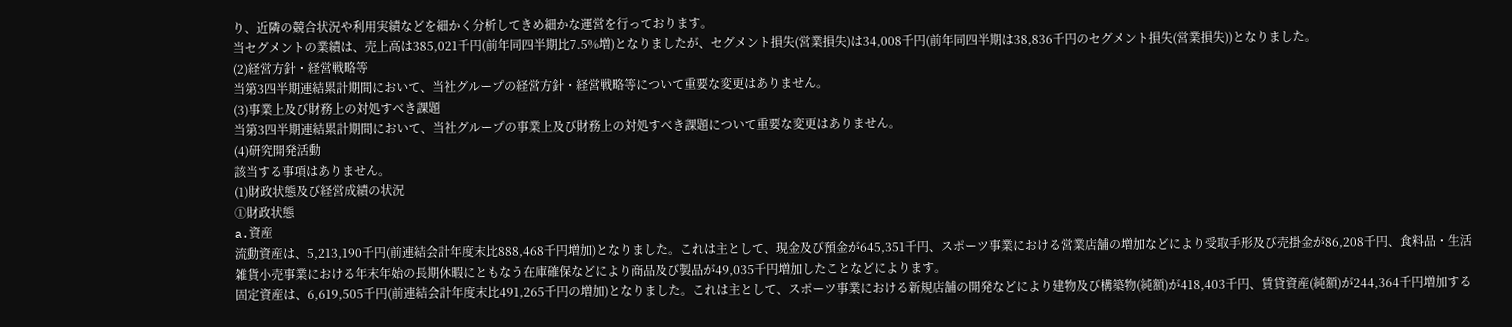り、近隣の競合状況や利用実績などを細かく分析してきめ細かな運営を行っております。
当セグメントの業績は、売上高は385,021千円(前年同四半期比7.5%増)となりましたが、セグメント損失(営業損失)は34,008千円(前年同四半期は38,836千円のセグメント損失(営業損失))となりました。
(2)経営方針・経営戦略等
当第3四半期連結累計期間において、当社グループの経営方針・経営戦略等について重要な変更はありません。
(3)事業上及び財務上の対処すべき課題
当第3四半期連結累計期間において、当社グループの事業上及び財務上の対処すべき課題について重要な変更はありません。
(4)研究開発活動
該当する事項はありません。
(1)財政状態及び経営成績の状況
①財政状態
a.資産
流動資産は、5,213,190千円(前連結会計年度末比888,468千円増加)となりました。これは主として、現金及び預金が645,351千円、スポーツ事業における営業店舗の増加などにより受取手形及び売掛金が86,208千円、食料品・生活雑貨小売事業における年末年始の長期休暇にともなう在庫確保などにより商品及び製品が49,035千円増加したことなどによります。
固定資産は、6,619,505千円(前連結会計年度末比491,265千円の増加)となりました。これは主として、スポーツ事業における新規店舗の開発などにより建物及び構築物(純額)が418,403千円、賃貸資産(純額)が244,364千円増加する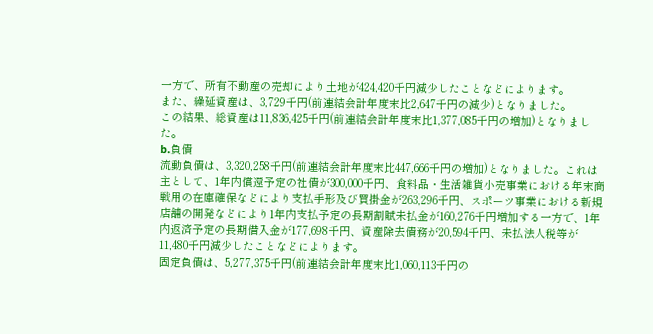一方で、所有不動産の売却により土地が424,420千円減少したことなどによります。
また、繰延資産は、3,729千円(前連結会計年度末比2,647千円の減少)となりました。
この結果、総資産は11,836,425千円(前連結会計年度末比1,377,085千円の増加)となりました。
b.負債
流動負債は、3,320,258千円(前連結会計年度末比447,666千円の増加)となりました。これは主として、1年内償還予定の社債が300,000千円、食料品・生活雑貨小売事業における年末商戦用の在庫確保などにより支払手形及び買掛金が263,296千円、スポーツ事業における新規店舗の開発などにより1年内支払予定の長期割賦未払金が160,276千円増加する一方で、1年内返済予定の長期借入金が177,698千円、資産除去債務が20,594千円、未払法人税等が11,480千円減少したことなどによります。
固定負債は、5,277,375千円(前連結会計年度末比1,060,113千円の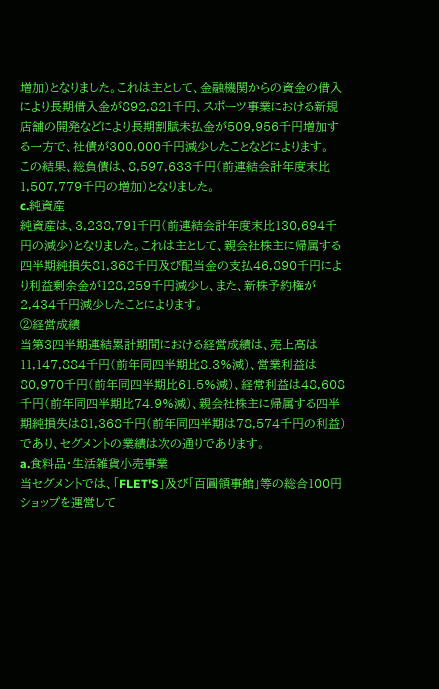増加)となりました。これは主として、金融機関からの資金の借入により長期借入金が892,821千円、スポーツ事業における新規店舗の開発などにより長期割賦未払金が509,956千円増加する一方で、社債が300,000千円減少したことなどによります。
この結果、総負債は、8,597,633千円(前連結会計年度末比1,507,779千円の増加)となりました。
c.純資産
純資産は、3,238,791千円(前連結会計年度末比130,694千円の減少)となりました。これは主として、親会社株主に帰属する四半期純損失81,368千円及び配当金の支払46,890千円により利益剰余金が128,259千円減少し、また、新株予約権が2,434千円減少したことによります。
②経営成績
当第3四半期連結累計期間における経営成績は、売上高は11,147,884千円(前年同四半期比8.3%減)、営業利益は80,970千円(前年同四半期比61.5%減)、経常利益は48,608千円(前年同四半期比74.9%減)、親会社株主に帰属する四半期純損失は81,368千円(前年同四半期は78,574千円の利益)であり、セグメントの業績は次の通りであります。
a.食料品・生活雑貨小売事業
当セグメントでは、「FLET'S」及び「百圓領事館」等の総合100円ショップを運営して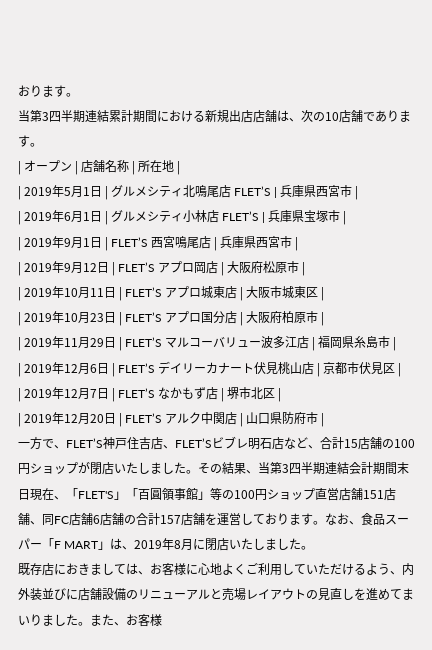おります。
当第3四半期連結累計期間における新規出店店舗は、次の10店舗であります。
| オープン | 店舗名称 | 所在地 |
| 2019年5月1日 | グルメシティ北鳴尾店 FLET’S | 兵庫県西宮市 |
| 2019年6月1日 | グルメシティ小林店 FLET’S | 兵庫県宝塚市 |
| 2019年9月1日 | FLET’S 西宮鳴尾店 | 兵庫県西宮市 |
| 2019年9月12日 | FLET’S アプロ岡店 | 大阪府松原市 |
| 2019年10月11日 | FLET’S アプロ城東店 | 大阪市城東区 |
| 2019年10月23日 | FLET’S アプロ国分店 | 大阪府柏原市 |
| 2019年11月29日 | FLET’S マルコーバリュー波多江店 | 福岡県糸島市 |
| 2019年12月6日 | FLET’S デイリーカナート伏見桃山店 | 京都市伏見区 |
| 2019年12月7日 | FLET’S なかもず店 | 堺市北区 |
| 2019年12月20日 | FLET’S アルク中関店 | 山口県防府市 |
一方で、FLET’S神戸住吉店、FLET’Sビブレ明石店など、合計15店舗の100円ショップが閉店いたしました。その結果、当第3四半期連結会計期間末日現在、「FLET'S」「百圓領事館」等の100円ショップ直営店舗151店舗、同FC店舗6店舗の合計157店舗を運営しております。なお、食品スーパー「F MART」は、2019年8月に閉店いたしました。
既存店におきましては、お客様に心地よくご利用していただけるよう、内外装並びに店舗設備のリニューアルと売場レイアウトの見直しを進めてまいりました。また、お客様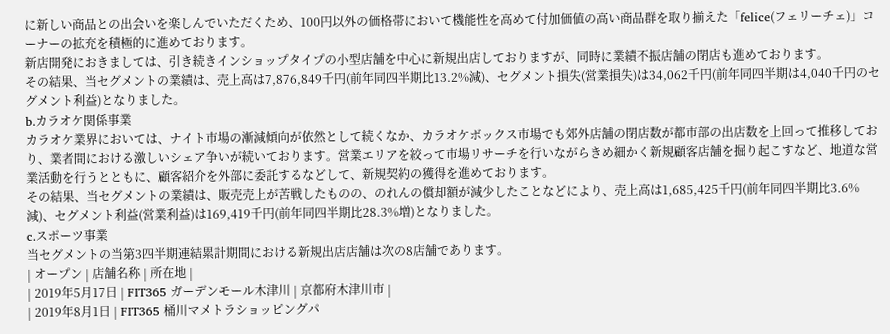に新しい商品との出会いを楽しんでいただくため、100円以外の価格帯において機能性を高めて付加価値の高い商品群を取り揃えた「felice(フェリーチェ)」コーナーの拡充を積極的に進めております。
新店開発におきましては、引き続きインショップタイプの小型店舗を中心に新規出店しておりますが、同時に業績不振店舗の閉店も進めております。
その結果、当セグメントの業績は、売上高は7,876,849千円(前年同四半期比13.2%減)、セグメント損失(営業損失)は34,062千円(前年同四半期は4,040千円のセグメント利益)となりました。
b.カラオケ関係事業
カラオケ業界においては、ナイト市場の漸減傾向が依然として続くなか、カラオケボックス市場でも郊外店舗の閉店数が都市部の出店数を上回って推移しており、業者間における激しいシェア争いが続いております。営業エリアを絞って市場リサーチを行いながらきめ細かく新規顧客店舗を掘り起こすなど、地道な営業活動を行うとともに、顧客紹介を外部に委託するなどして、新規契約の獲得を進めております。
その結果、当セグメントの業績は、販売売上が苦戦したものの、のれんの償却額が減少したことなどにより、売上高は1,685,425千円(前年同四半期比3.6%減)、セグメント利益(営業利益)は169,419千円(前年同四半期比28.3%増)となりました。
c.スポーツ事業
当セグメントの当第3四半期連結累計期間における新規出店店舗は次の8店舗であります。
| オープン | 店舗名称 | 所在地 |
| 2019年5月17日 | FIT365 ガーデンモール木津川 | 京都府木津川市 |
| 2019年8月1日 | FIT365 桶川マメトラショッピングパ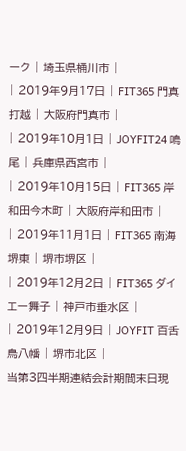ーク | 埼玉県桶川市 |
| 2019年9月17日 | FIT365 門真打越 | 大阪府門真市 |
| 2019年10月1日 | JOYFIT24 鳴尾 | 兵庫県西宮市 |
| 2019年10月15日 | FIT365 岸和田今木町 | 大阪府岸和田市 |
| 2019年11月1日 | FIT365 南海堺東 | 堺市堺区 |
| 2019年12月2日 | FIT365 ダイエー舞子 | 神戸市垂水区 |
| 2019年12月9日 | JOYFIT 百舌鳥八幡 | 堺市北区 |
当第3四半期連結会計期間末日現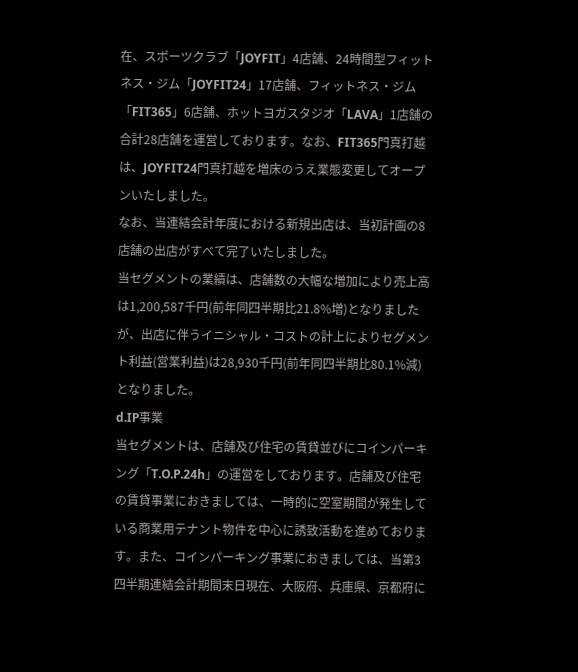在、スポーツクラブ「JOYFIT」4店舗、24時間型フィットネス・ジム「JOYFIT24」17店舗、フィットネス・ジム「FIT365」6店舗、ホットヨガスタジオ「LAVA」1店舗の合計28店舗を運営しております。なお、FIT365門真打越は、JOYFIT24門真打越を増床のうえ業態変更してオープンいたしました。
なお、当連結会計年度における新規出店は、当初計画の8店舗の出店がすべて完了いたしました。
当セグメントの業績は、店舗数の大幅な増加により売上高は1,200,587千円(前年同四半期比21.8%増)となりましたが、出店に伴うイニシャル・コストの計上によりセグメント利益(営業利益)は28,930千円(前年同四半期比80.1%減)となりました。
d.IP事業
当セグメントは、店舗及び住宅の賃貸並びにコインパーキング「T.O.P.24h」の運営をしております。店舗及び住宅の賃貸事業におきましては、一時的に空室期間が発生している商業用テナント物件を中心に誘致活動を進めております。また、コインパーキング事業におきましては、当第3四半期連結会計期間末日現在、大阪府、兵庫県、京都府に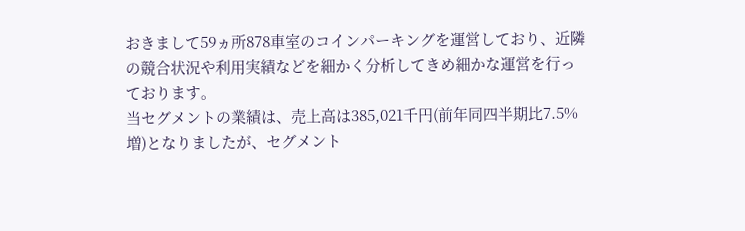おきまして59ヵ所878車室のコインパーキングを運営しており、近隣の競合状況や利用実績などを細かく分析してきめ細かな運営を行っております。
当セグメントの業績は、売上高は385,021千円(前年同四半期比7.5%増)となりましたが、セグメント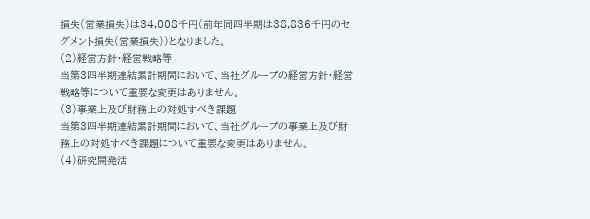損失(営業損失)は34,008千円(前年同四半期は38,836千円のセグメント損失(営業損失))となりました。
(2)経営方針・経営戦略等
当第3四半期連結累計期間において、当社グループの経営方針・経営戦略等について重要な変更はありません。
(3)事業上及び財務上の対処すべき課題
当第3四半期連結累計期間において、当社グループの事業上及び財務上の対処すべき課題について重要な変更はありません。
(4)研究開発活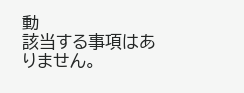動
該当する事項はありません。